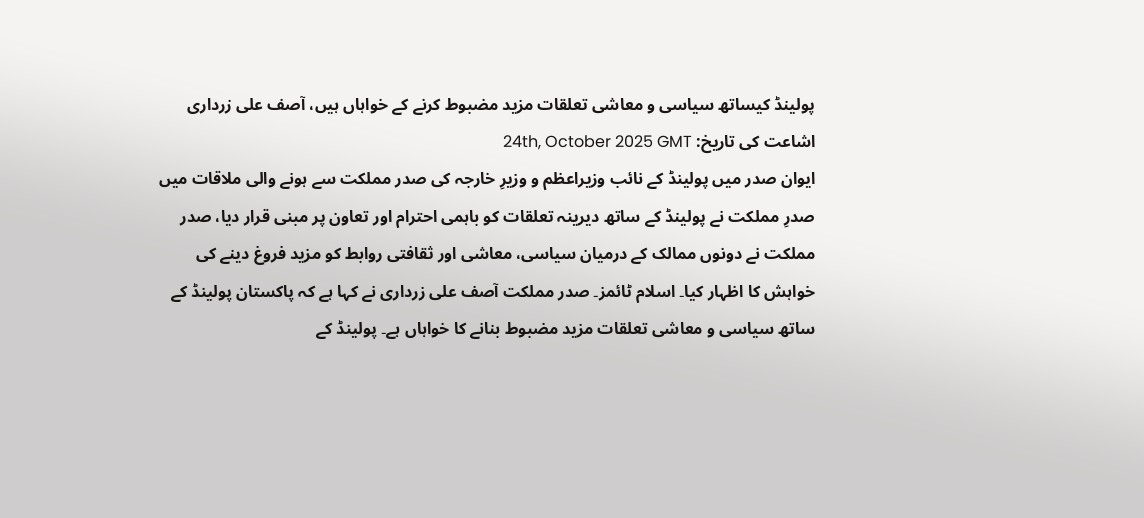پولینڈ کیساتھ سیاسی و معاشی تعلقات مزید مضبوط کرنے کے خواہاں ہیں، آصف علی زرداری
اشاعت کی تاریخ: 24th, October 2025 GMT
ایوان صدر میں پولینڈ کے نائب وزیراعظم و وزیرِ خارجہ کی صدر مملکت سے ہونے والی ملاقات میں صدرِ مملکت نے پولینڈ کے ساتھ دیرینہ تعلقات کو باہمی احترام اور تعاون پر مبنی قرار دیا، صدر مملکت نے دونوں ممالک کے درمیان سیاسی، معاشی اور ثقافتی روابط کو مزید فروغ دینے کی خواہش کا اظہار کیا۔ اسلام ٹائمز۔ صدر مملکت آصف علی زرداری نے کہا ہے کہ پاکستان پولینڈ کے ساتھ سیاسی و معاشی تعلقات مزید مضبوط بنانے کا خواہاں ہے۔ پولینڈ کے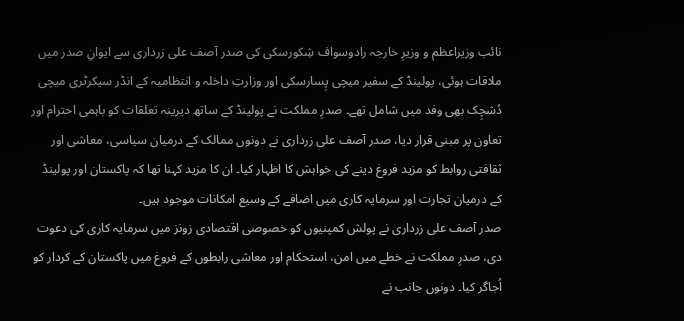نائب وزیراعظم و وزیرِ خارجہ رادوسواف شِکورسکی کی صدر آصف علی زرداری سے ایوانِ صدر میں ملاقات ہوئی، پولینڈ کے سفیر میچی پِسارسکی اور وزارتِ داخلہ و انتظامیہ کے انڈر سیکرٹری میچی دُشچِک بھی وفد میں شامل تھے۔ صدرِ مملکت نے پولینڈ کے ساتھ دیرینہ تعلقات کو باہمی احترام اور تعاون پر مبنی قرار دیا، صدر آصف علی زرداری نے دونوں ممالک کے درمیان سیاسی، معاشی اور ثقافتی روابط کو مزید فروغ دینے کی خواہش کا اظہار کیا۔ ان کا مزید کہنا تھا کہ پاکستان اور پولینڈ کے درمیان تجارت اور سرمایہ کاری میں اضافے کے وسیع امکانات موجود ہیں۔
صدر آصف علی زرداری نے پولش کمپنیوں کو خصوصی اقتصادی زونز میں سرمایہ کاری کی دعوت دی، صدرِ مملکت نے خطے میں امن، استحکام اور معاشی رابطوں کے فروغ میں پاکستان کے کردار کو اُجاگر کیا۔ دونوں جانب نے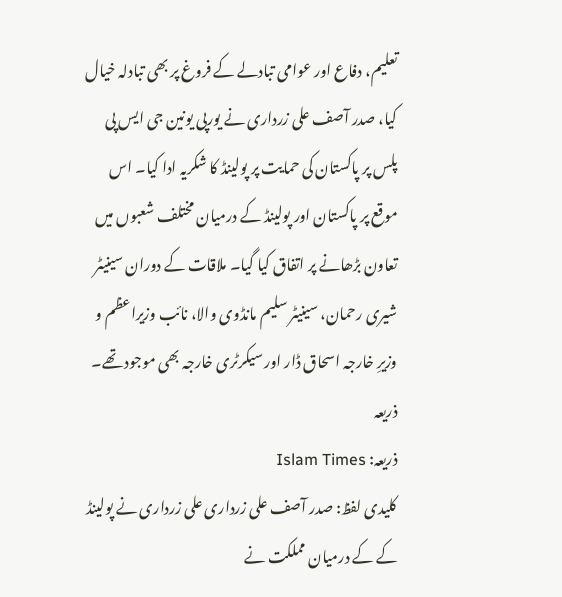تعلیم، دفاع اور عوامی تبادلے کے فروغ پر بھی تبادلہ خیال کیا، صدر آصف علی زرداری نے یورپی یونین جی ایس پی پلس پر پاکستان کی حمایت پر پولینڈ کا شکریہ ادا کیا۔ اس موقع پر پاکستان اور پولینڈ کے درمیان مختلف شعبوں میں تعاون بڑھانے پر اتفاق کیا گیا۔ ملاقات کے دوران سینیٹر شیری رحمان، سینیٹر سلیم مانڈوی والا، نائب وزیراعظم و وزیرِ خارجہ اسحاق ڈار اور سیکرٹری خارجہ بھی موجود تھے۔
ذریعہ
ذریعہ: Islam Times
کلیدی لفظ: صدر آصف علی زرداری علی زرداری نے پولینڈ کے کے درمیان مملکت نے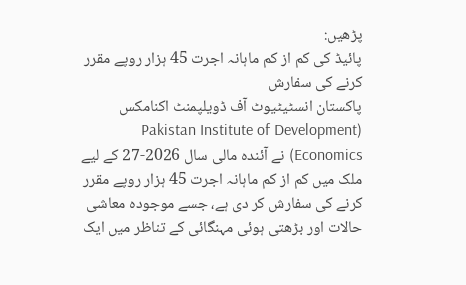پڑھیں:
پائیڈ کی کم از کم ماہانہ اجرت 45 ہزار روپے مقرر کرنے کی سفارش
پاکستان انسٹیٹیوٹ آف ڈویلپمنٹ اکنامکس (Pakistan Institute of Development Economics) نے آئندہ مالی سال 2026-27 کے لیے ملک میں کم از کم ماہانہ اجرت 45 ہزار روپے مقرر کرنے کی سفارش کر دی ہے، جسے موجودہ معاشی حالات اور بڑھتی ہوئی مہنگائی کے تناظر میں ایک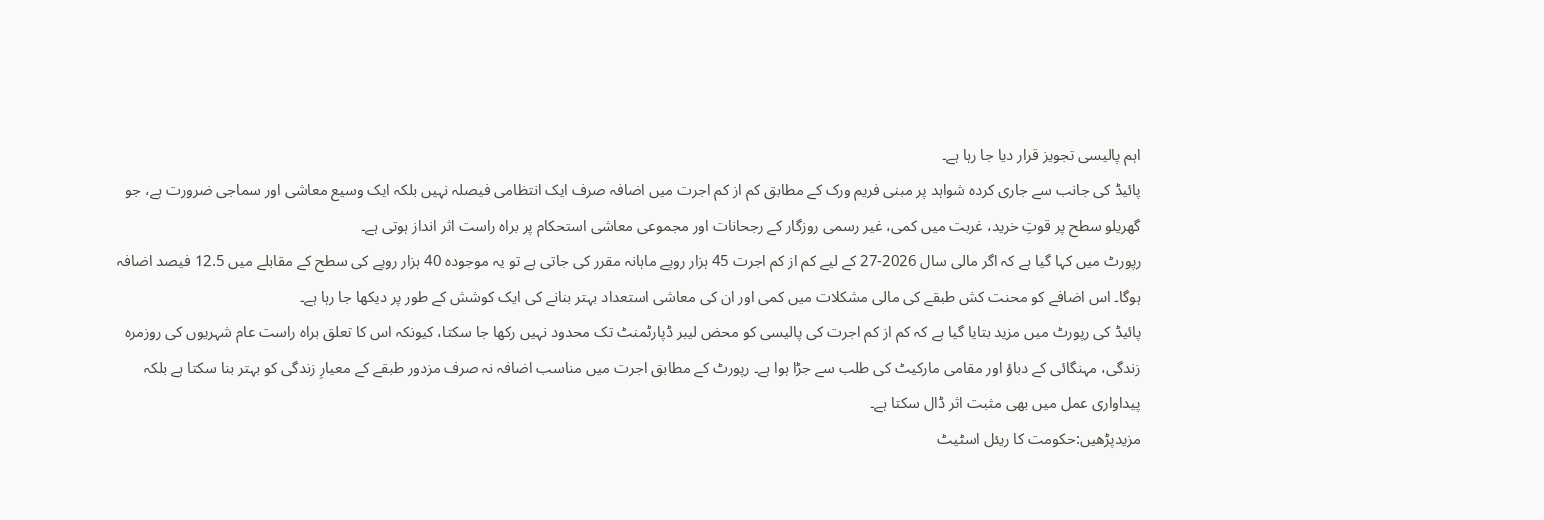اہم پالیسی تجویز قرار دیا جا رہا ہے۔
پائیڈ کی جانب سے جاری کردہ شواہد پر مبنی فریم ورک کے مطابق کم از کم اجرت میں اضافہ صرف ایک انتظامی فیصلہ نہیں بلکہ ایک وسیع معاشی اور سماجی ضرورت ہے، جو گھریلو سطح پر قوتِ خرید، غربت میں کمی، غیر رسمی روزگار کے رجحانات اور مجموعی معاشی استحکام پر براہ راست اثر انداز ہوتی ہے۔
رپورٹ میں کہا گیا ہے کہ اگر مالی سال 2026-27 کے لیے کم از کم اجرت 45 ہزار روپے ماہانہ مقرر کی جاتی ہے تو یہ موجودہ 40 ہزار روپے کی سطح کے مقابلے میں 12.5 فیصد اضافہ ہوگا۔ اس اضافے کو محنت کش طبقے کی مالی مشکلات میں کمی اور ان کی معاشی استعداد بہتر بنانے کی ایک کوشش کے طور پر دیکھا جا رہا ہے۔
پائیڈ کی رپورٹ میں مزید بتایا گیا ہے کہ کم از کم اجرت کی پالیسی کو محض لیبر ڈپارٹمنٹ تک محدود نہیں رکھا جا سکتا، کیونکہ اس کا تعلق براہ راست عام شہریوں کی روزمرہ زندگی، مہنگائی کے دباؤ اور مقامی مارکیٹ کی طلب سے جڑا ہوا ہے۔ رپورٹ کے مطابق اجرت میں مناسب اضافہ نہ صرف مزدور طبقے کے معیارِ زندگی کو بہتر بنا سکتا ہے بلکہ پیداواری عمل میں بھی مثبت اثر ڈال سکتا ہے۔
مزیدپڑھیں:حکومت کا ریئل اسٹیٹ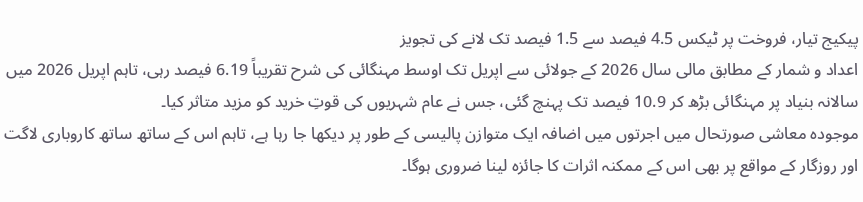پیکیج تیار، فروخت پر ٹیکس 4.5 فیصد سے 1.5 فیصد تک لانے کی تجویز
اعداد و شمار کے مطابق مالی سال 2026 کے جولائی سے اپریل تک اوسط مہنگائی کی شرح تقریباً 6.19 فیصد رہی، تاہم اپریل 2026 میں سالانہ بنیاد پر مہنگائی بڑھ کر 10.9 فیصد تک پہنچ گئی، جس نے عام شہریوں کی قوتِ خرید کو مزید متاثر کیا۔
موجودہ معاشی صورتحال میں اجرتوں میں اضافہ ایک متوازن پالیسی کے طور پر دیکھا جا رہا ہے، تاہم اس کے ساتھ ساتھ کاروباری لاگت اور روزگار کے مواقع پر بھی اس کے ممکنہ اثرات کا جائزہ لینا ضروری ہوگا۔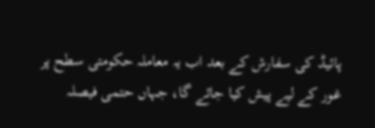پائیڈ کی سفارش کے بعد اب یہ معاملہ حکومتی سطح پر غور کے لیے پیش کیا جائے گا، جہاں حتمی فیصلہ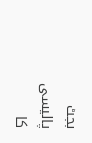بجٹ پالیسی کا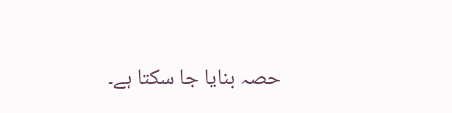حصہ بنایا جا سکتا ہے۔